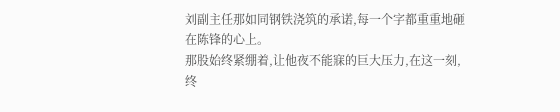刘副主任那如同钢铁浇筑的承诺,每一个字都重重地砸在陈锋的心上。
那股始终紧绷着,让他夜不能寐的巨大压力,在这一刻,终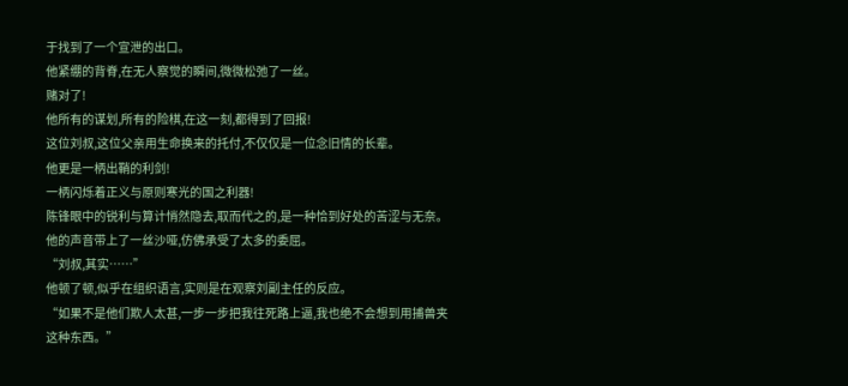于找到了一个宣泄的出口。
他紧绷的背脊,在无人察觉的瞬间,微微松弛了一丝。
赌对了!
他所有的谋划,所有的险棋,在这一刻,都得到了回报!
这位刘叔,这位父亲用生命换来的托付,不仅仅是一位念旧情的长辈。
他更是一柄出鞘的利剑!
一柄闪烁着正义与原则寒光的国之利器!
陈锋眼中的锐利与算计悄然隐去,取而代之的,是一种恰到好处的苦涩与无奈。他的声音带上了一丝沙哑,仿佛承受了太多的委屈。
“刘叔,其实……”
他顿了顿,似乎在组织语言,实则是在观察刘副主任的反应。
“如果不是他们欺人太甚,一步一步把我往死路上逼,我也绝不会想到用捕兽夹这种东西。”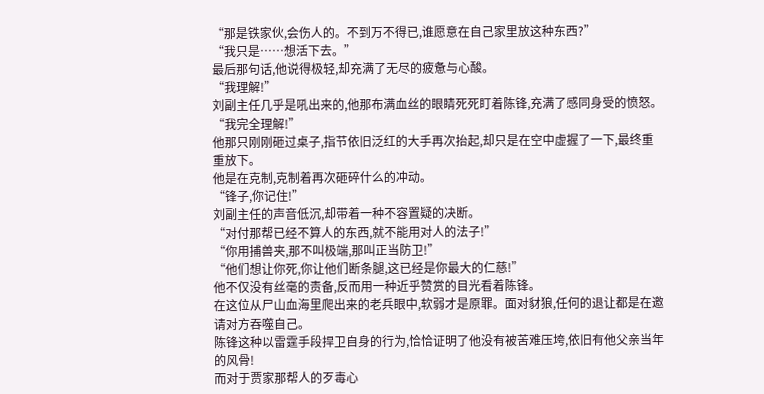“那是铁家伙,会伤人的。不到万不得已,谁愿意在自己家里放这种东西?”
“我只是……想活下去。”
最后那句话,他说得极轻,却充满了无尽的疲惫与心酸。
“我理解!”
刘副主任几乎是吼出来的,他那布满血丝的眼睛死死盯着陈锋,充满了感同身受的愤怒。
“我完全理解!”
他那只刚刚砸过桌子,指节依旧泛红的大手再次抬起,却只是在空中虚握了一下,最终重重放下。
他是在克制,克制着再次砸碎什么的冲动。
“锋子,你记住!”
刘副主任的声音低沉,却带着一种不容置疑的决断。
“对付那帮已经不算人的东西,就不能用对人的法子!”
“你用捕兽夹,那不叫极端,那叫正当防卫!”
“他们想让你死,你让他们断条腿,这已经是你最大的仁慈!”
他不仅没有丝毫的责备,反而用一种近乎赞赏的目光看着陈锋。
在这位从尸山血海里爬出来的老兵眼中,软弱才是原罪。面对豺狼,任何的退让都是在邀请对方吞噬自己。
陈锋这种以雷霆手段捍卫自身的行为,恰恰证明了他没有被苦难压垮,依旧有他父亲当年的风骨!
而对于贾家那帮人的歹毒心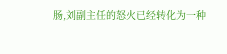肠,刘副主任的怒火已经转化为一种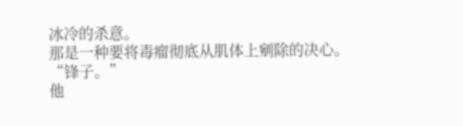冰冷的杀意。
那是一种要将毒瘤彻底从肌体上剜除的决心。
“锋子。”
他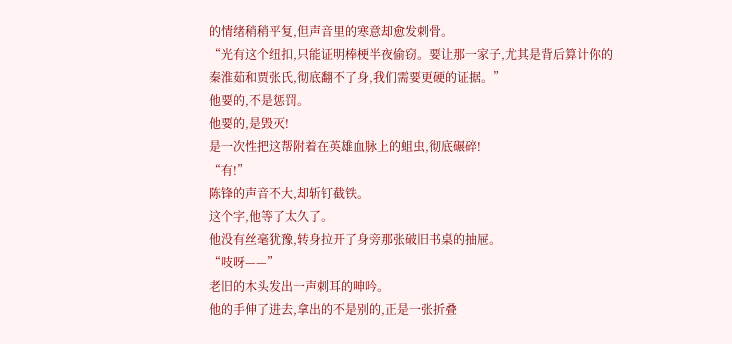的情绪稍稍平复,但声音里的寒意却愈发刺骨。
“光有这个纽扣,只能证明棒梗半夜偷窃。要让那一家子,尤其是背后算计你的秦淮茹和贾张氏,彻底翻不了身,我们需要更硬的证据。”
他要的,不是惩罚。
他要的,是毁灭!
是一次性把这帮附着在英雄血脉上的蛆虫,彻底碾碎!
“有!”
陈锋的声音不大,却斩钉截铁。
这个字,他等了太久了。
他没有丝毫犹豫,转身拉开了身旁那张破旧书桌的抽屉。
“吱呀——”
老旧的木头发出一声刺耳的呻吟。
他的手伸了进去,拿出的不是别的,正是一张折叠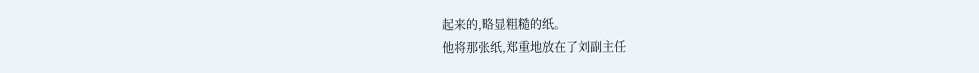起来的,略显粗糙的纸。
他将那张纸,郑重地放在了刘副主任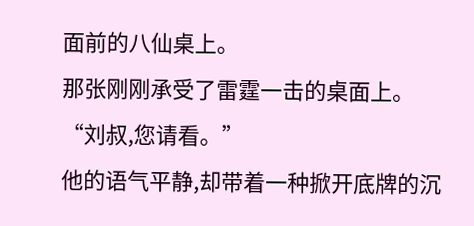面前的八仙桌上。
那张刚刚承受了雷霆一击的桌面上。
“刘叔,您请看。”
他的语气平静,却带着一种掀开底牌的沉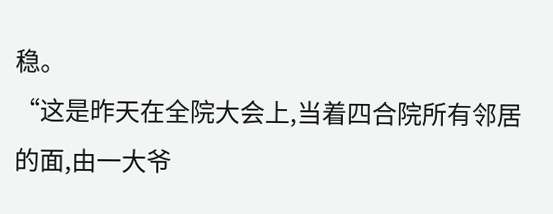稳。
“这是昨天在全院大会上,当着四合院所有邻居的面,由一大爷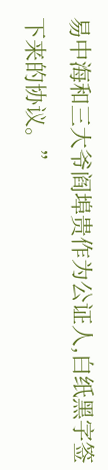易中海和三大爷阎埠贵作为公证人,白纸黑字签下来的协议。”